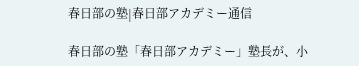春日部の塾|春日部アカデミー通信

春日部の塾「春日部アカデミー」塾長が、小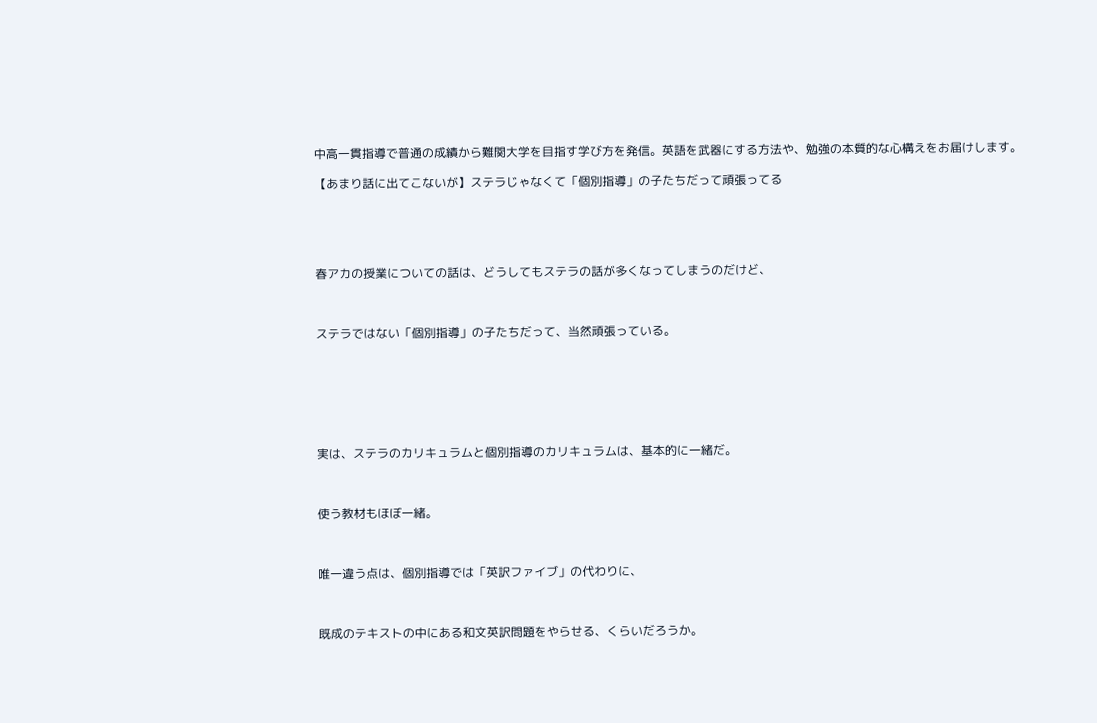中高一貫指導で普通の成績から難関大学を目指す学び方を発信。英語を武器にする方法や、勉強の本質的な心構えをお届けします。

【あまり話に出てこないが】ステラじゃなくて「個別指導」の子たちだって頑張ってる





春アカの授業についての話は、どうしてもステラの話が多くなってしまうのだけど、



ステラではない「個別指導」の子たちだって、当然頑張っている。







実は、ステラのカリキュラムと個別指導のカリキュラムは、基本的に一緒だ。



使う教材もほぼ一緒。



唯一違う点は、個別指導では「英訳ファイブ」の代わりに、



既成のテキストの中にある和文英訳問題をやらせる、くらいだろうか。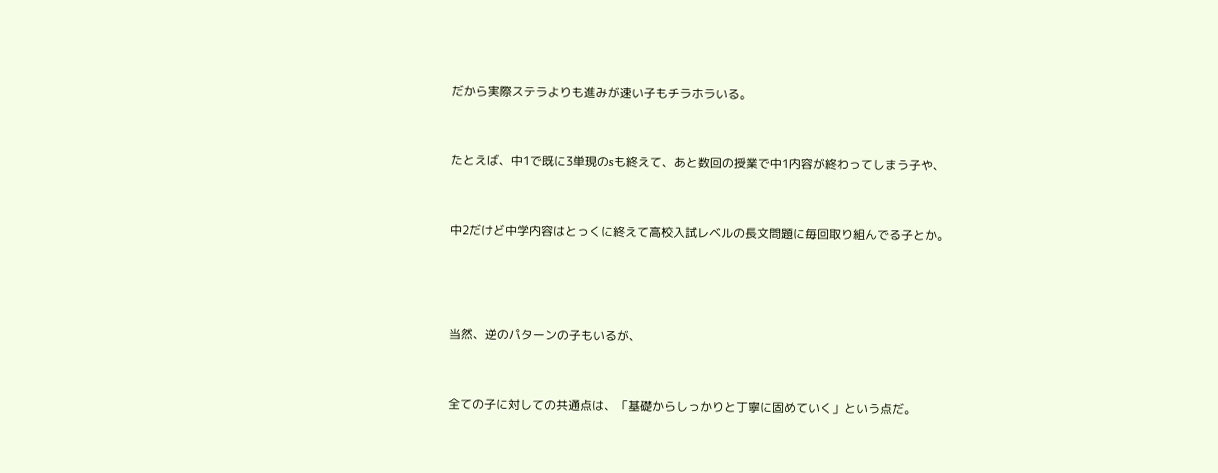だから実際ステラよりも進みが速い子もチラホラいる。



たとえば、中1で既に3単現のsも終えて、あと数回の授業で中1内容が終わってしまう子や、



中2だけど中学内容はとっくに終えて高校入試レベルの長文問題に毎回取り組んでる子とか。





当然、逆のパターンの子もいるが、



全ての子に対しての共通点は、「基礎からしっかりと丁寧に固めていく」という点だ。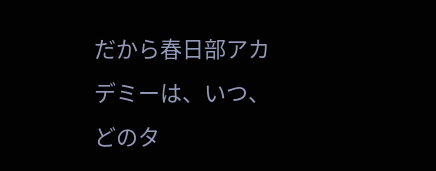だから春日部アカデミーは、いつ、どのタ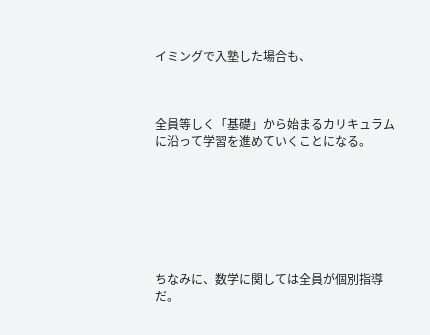イミングで入塾した場合も、



全員等しく「基礎」から始まるカリキュラムに沿って学習を進めていくことになる。







ちなみに、数学に関しては全員が個別指導だ。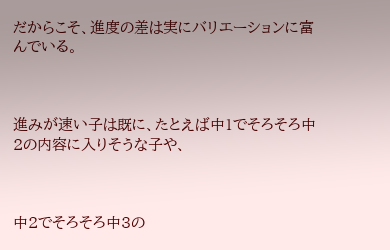だからこそ、進度の差は実にバリエーションに富んでいる。



進みが速い子は既に、たとえば中1でそろそろ中2の内容に入りそうな子や、



中2でそろそろ中3の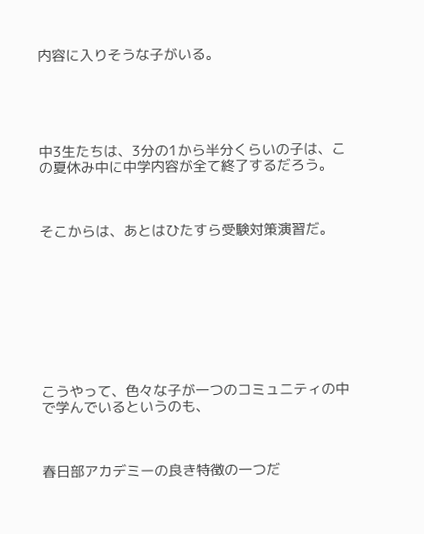内容に入りそうな子がいる。





中3生たちは、3分の1から半分くらいの子は、この夏休み中に中学内容が全て終了するだろう。



そこからは、あとはひたすら受験対策演習だ。









こうやって、色々な子が一つのコミュニティの中で学んでいるというのも、



春日部アカデミーの良き特徴の一つだ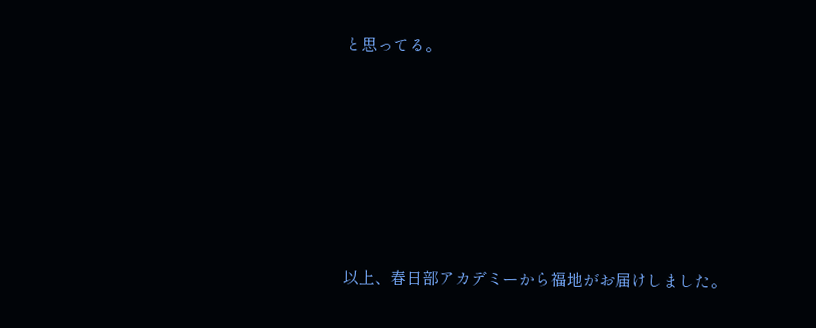と思ってる。







以上、春日部アカデミーから福地がお届けしました。